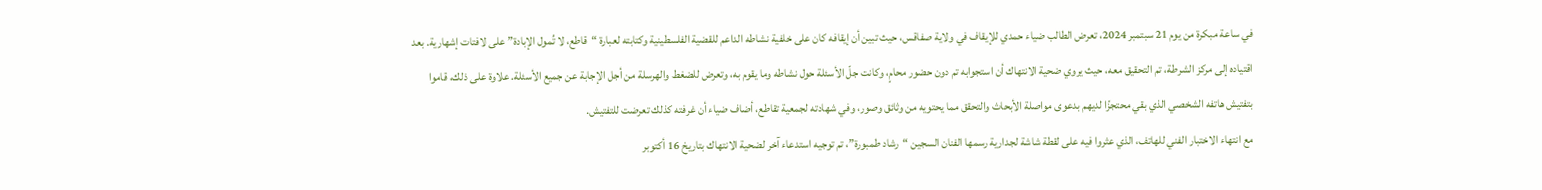في ساعة مبكرة من يوم 21 سبتمبر 2024، تعرض الطالب ضياء حمدي للإيقاف في ولاية صفاقس، حيث تبين أن إيقافه كان على خلفية نشاطه الداعم للقضية الفلسطينية وكتابته لعبارة “قاطع، لا تُمول الإبادة” على لافتات إشهارية. بعد اقتياده إلى مركز الشرطة، تم التحقيق معه، حيث يروي ضحية الانتهاك أن استجوابه تم دون حضور محامٍ، وكانت جلّ الأسئلة حول نشاطه وما يقوم به، وتعرض للضغط والهرسلة من أجل الإجابة عن جميع الأسئلة. علاوة على ذلك، قاموا بتفتيش هاتفه الشخصي الذي بقي محتجزًا لديهم بدعوى مواصلة الأبحاث والتحقق مما يحتويه من وثائق وصور، وفي شهادته لجمعية تقاطع، أضاف ضياء أن غرفته كذلك تعرضت للتفتيش.
مع انتهاء الاختبار الفني للهاتف، الذي عثروا فيه على لقطة شاشة لجدارية رسمها الفنان السجين “رشاد طمبورة”، تم توجيه استدعاء آخر لضحية الانتهاك بتاريخ 16 أكتوبر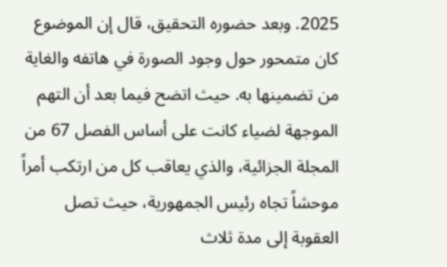2025. وبعد حضوره التحقيق، قال إن الموضوع كان متمحور حول وجود الصورة في هاتفه والغاية من تضمينها به. حيث اتضح فيما بعد أن التهم الموجهة لضياء كانت على أساس الفصل 67 من المجلة الجزائية، والذي يعاقب كل من ارتكب أمراً موحشاً تجاه رئيس الجمهورية، حيث تصل العقوبة إلى مدة ثلاث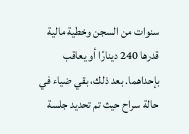سنوات من السجن وخطية مالية قدرها 240 دينارًا أو يعاقب بإحداهما. بعد ذلك، بقي ضياء في حالة سراح حيث تم تحديد جلسة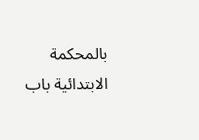بالمحكمة الابتدائية باب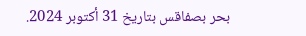بحر بصفاقس بتاريخ 31 أكتوبر 2024.